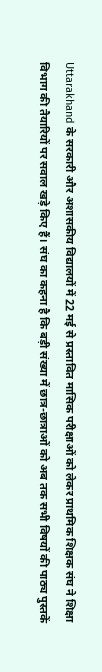Uttarakhand के सरकारी और अशासकीय विद्यालयों में 22 मई से प्रस्तावित मासिक परीक्षाओं को लेकर प्राथमिक शिक्षक संघ ने शिक्षा विभाग की तैयारियों पर सवाल खड़े किए हैं। संघ का कहना है कि बड़ी संख्या में छात्र-छात्राओं को अब तक सभी विषयों की पाठ्य पुस्तकें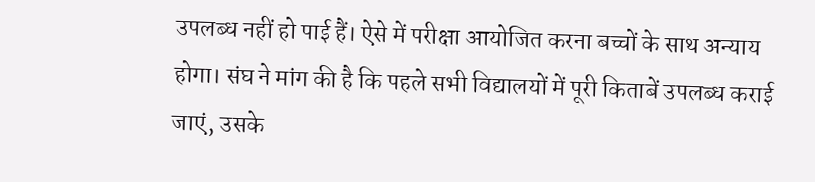उपलब्ध नहीं हो पाई हैं। ऐसे में परीक्षा आयोजित करना बच्चों के साथ अन्याय होगा। संघ ने मांग की है कि पहले सभी विद्यालयों में पूरी किताबें उपलब्ध कराई जाएं, उसके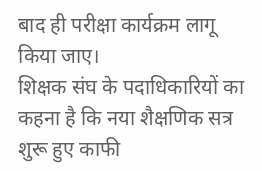बाद ही परीक्षा कार्यक्रम लागू किया जाए।
शिक्षक संघ के पदाधिकारियों का कहना है कि नया शैक्षणिक सत्र शुरू हुए काफी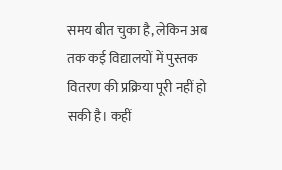समय बीत चुका है, लेकिन अब तक कई विद्यालयों में पुस्तक वितरण की प्रक्रिया पूरी नहीं हो सकी है। कहीं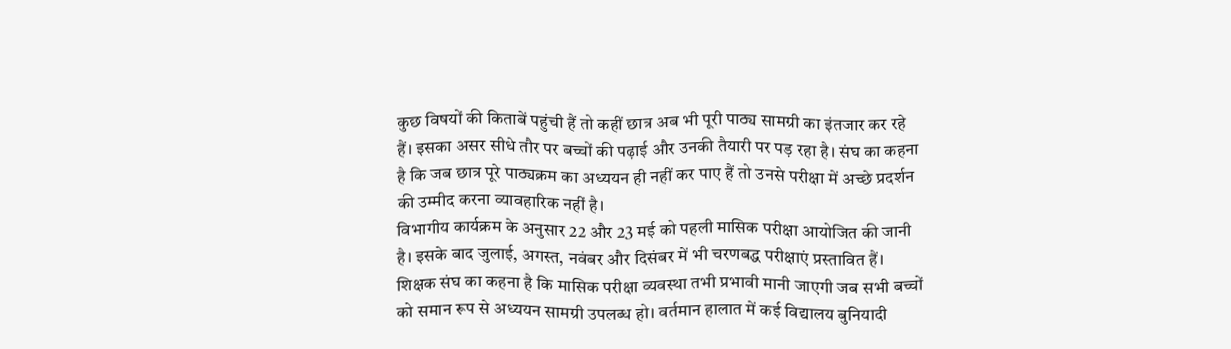कुछ विषयों की किताबें पहुंची हैं तो कहीं छात्र अब भी पूरी पाठ्य सामग्री का इंतजार कर रहे हैं। इसका असर सीधे तौर पर बच्चों की पढ़ाई और उनकी तैयारी पर पड़ रहा है। संघ का कहना है कि जब छात्र पूरे पाठ्यक्रम का अध्ययन ही नहीं कर पाए हैं तो उनसे परीक्षा में अच्छे प्रदर्शन की उम्मीद करना व्यावहारिक नहीं है।
विभागीय कार्यक्रम के अनुसार 22 और 23 मई को पहली मासिक परीक्षा आयोजित की जानी है। इसके बाद जुलाई, अगस्त, नवंबर और दिसंबर में भी चरणबद्ध परीक्षाएं प्रस्तावित हैं। शिक्षक संघ का कहना है कि मासिक परीक्षा व्यवस्था तभी प्रभावी मानी जाएगी जब सभी बच्चों को समान रूप से अध्ययन सामग्री उपलब्ध हो। वर्तमान हालात में कई विद्यालय बुनियादी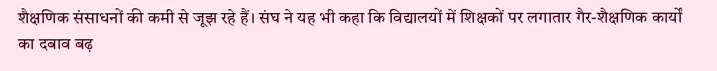शैक्षणिक संसाधनों की कमी से जूझ रहे हैं। संघ ने यह भी कहा कि विद्यालयों में शिक्षकों पर लगातार गैर-शैक्षणिक कार्यों का दबाव बढ़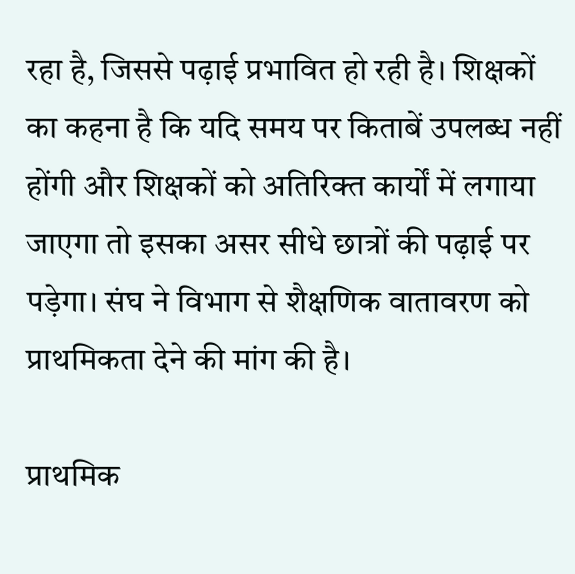रहा है, जिससे पढ़ाई प्रभावित हो रही है। शिक्षकों का कहना है कि यदि समय पर किताबें उपलब्ध नहीं होंगी और शिक्षकों को अतिरिक्त कार्यों में लगाया जाएगा तो इसका असर सीधे छात्रों की पढ़ाई पर पड़ेगा। संघ ने विभाग से शैक्षणिक वातावरण को प्राथमिकता देने की मांग की है।

प्राथमिक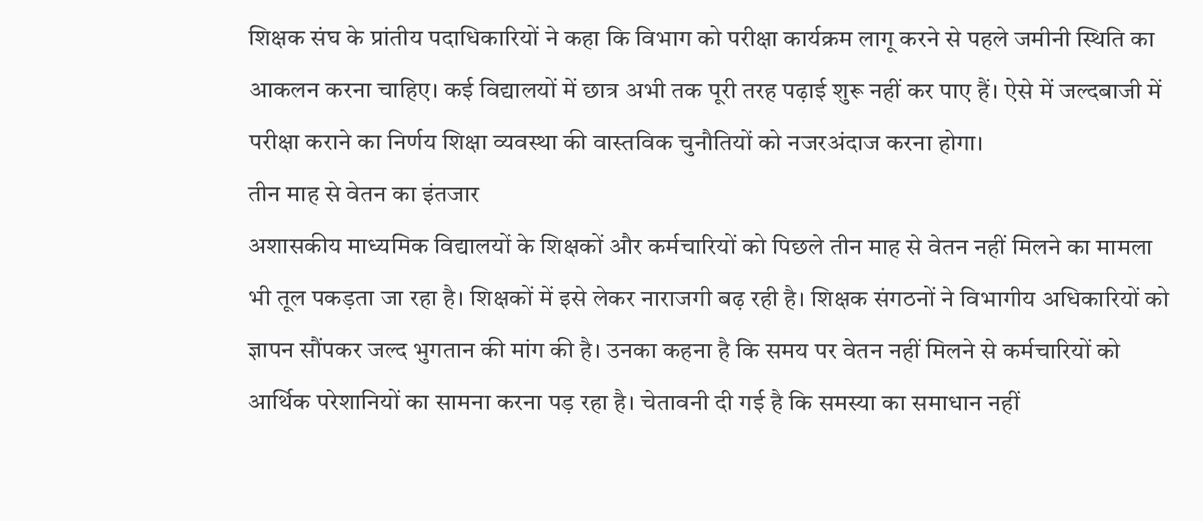शिक्षक संघ के प्रांतीय पदाधिकारियों ने कहा कि विभाग को परीक्षा कार्यक्रम लागू करने से पहले जमीनी स्थिति का आकलन करना चाहिए। कई विद्यालयों में छात्र अभी तक पूरी तरह पढ़ाई शुरू नहीं कर पाए हैं। ऐसे में जल्दबाजी में परीक्षा कराने का निर्णय शिक्षा व्यवस्था की वास्तविक चुनौतियों को नजरअंदाज करना होगा।
तीन माह से वेतन का इंतजार
अशासकीय माध्यमिक विद्यालयों के शिक्षकों और कर्मचारियों को पिछले तीन माह से वेतन नहीं मिलने का मामला भी तूल पकड़ता जा रहा है। शिक्षकों में इसे लेकर नाराजगी बढ़ रही है। शिक्षक संगठनों ने विभागीय अधिकारियों को ज्ञापन सौंपकर जल्द भुगतान की मांग की है। उनका कहना है कि समय पर वेतन नहीं मिलने से कर्मचारियों को आर्थिक परेशानियों का सामना करना पड़ रहा है। चेतावनी दी गई है कि समस्या का समाधान नहीं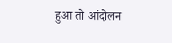हुआ तो आंदोलन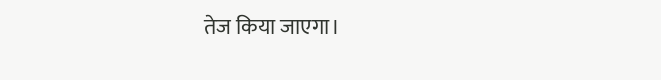तेज किया जाएगा।